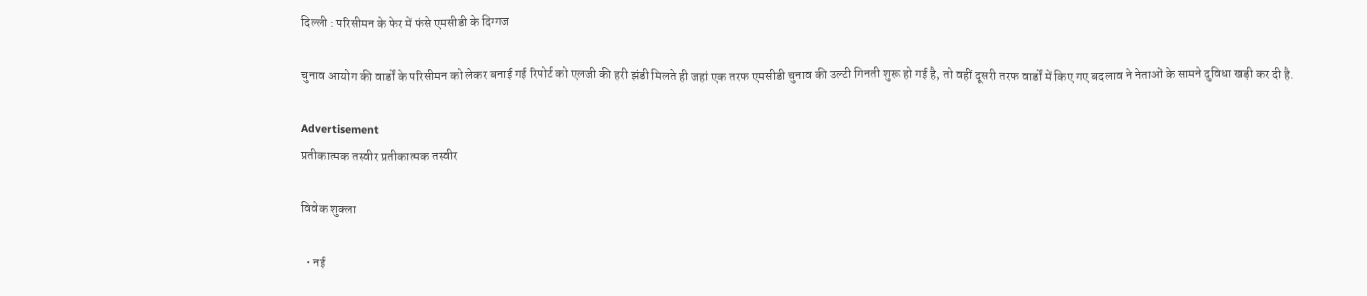दिल्ली : परिसीमन के फेर में फंसे एमसीडी के दिग्गज

चुनाव आयोग की वार्डों के परिसीमन को लेकर बनाई गई रिपोर्ट को एलजी की हरी झंडी मिलते ही जहां एक तरफ एमसीडी चुनाव की उल्टी गिनती शुरू हो गई है, तो वहीं दूसरी तरफ वार्डों में किए गए बदलाव ने नेताओं के सामने दुविधा खड़ी कर दी है.

Advertisement
प्रतीकात्मक तस्वीर प्रतीकात्मक तस्वीर

विवेक शुक्ला

  • नई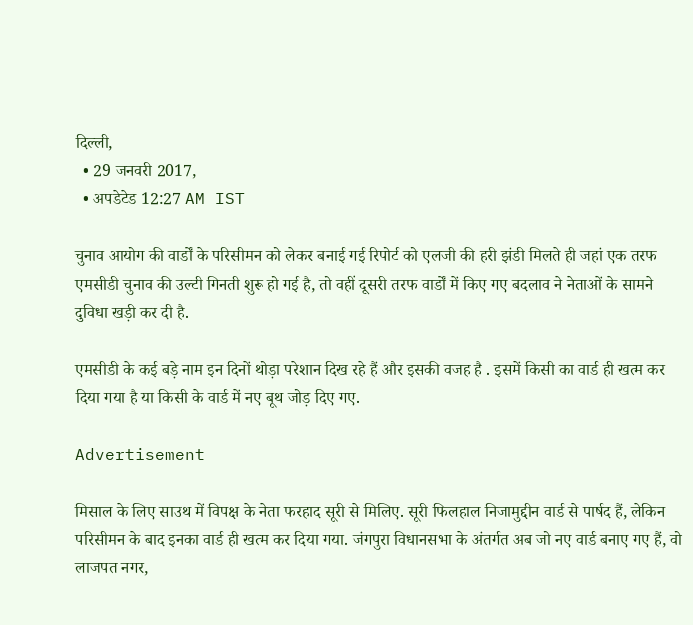दिल्ली,
  • 29 जनवरी 2017,
  • अपडेटेड 12:27 AM IST

चुनाव आयोग की वार्डों के परिसीमन को लेकर बनाई गई रिपोर्ट को एलजी की हरी झंडी मिलते ही जहां एक तरफ एमसीडी चुनाव की उल्टी गिनती शुरू हो गई है, तो वहीं दूसरी तरफ वार्डों में किए गए बदलाव ने नेताओं के सामने दुविधा खड़ी कर दी है.

एमसीडी के कई बड़े नाम इन दिनों थोड़ा परेशान दिख रहे हैं और इसकी वजह है . इसमें किसी का वार्ड ही खत्म कर दिया गया है या किसी के वार्ड में नए बूथ जोड़ दिए गए.

Advertisement

मिसाल के लिए साउथ में विपक्ष के नेता फरहाद सूरी से मिलिए. सूरी फिलहाल निजामुद्दीन वार्ड से पार्षद हैं, लेकिन परिसीमन के बाद इनका वार्ड ही खत्म कर दिया गया. जंगपुरा विधानसभा के अंतर्गत अब जो नए वार्ड बनाए गए हैं, वो लाजपत नगर,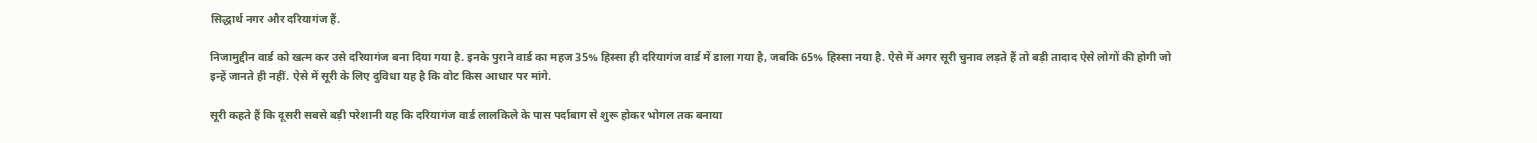सिद्धार्थ नगर और दरियागंज हैं.

निजामुद्दीन वार्ड को खत्म कर उसे दरियागंज बना दिया गया है. इनके पुराने वार्ड का महज 35% हिस्सा ही दरियागंज वार्ड में डाला गया है, जबकि 65% हिस्सा नया है. ऐसे में अगर सूरी चुनाव लड़ते हैं तो बड़ी तादाद ऐसे लोगों की होगी जो इन्हें जानते ही नहीं. ऐसे में सूरी के लिए दुविधा यह है कि वोट किस आधार पर मांगे.

सूरी कहते हैं कि दूसरी सबसे बड़ी परेशानी यह कि दरियागंज वार्ड लालकिले के पास पर्दाबाग से शुरू होकर भोगल तक बनाया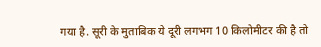गया है. सूरी के मुताबिक ये दूरी लगभग 10 किलोमीटर की है तो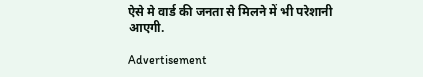ऐसे मे वार्ड की जनता से मिलने में भी परेशानी आएगी.

Advertisement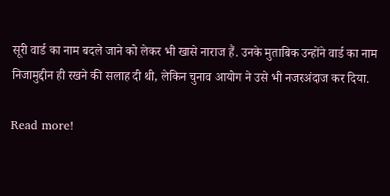सूरी वार्ड का नाम बदले जाने को लेकर भी खासे नाराज हैं. उनके मुताबिक उन्होंने वार्ड का नाम निजामुद्दीन ही रखने की सलाह दी थी, लेकिन चुनाव आयोग ने उसे भी नजरअंदाज कर दिया.

Read more!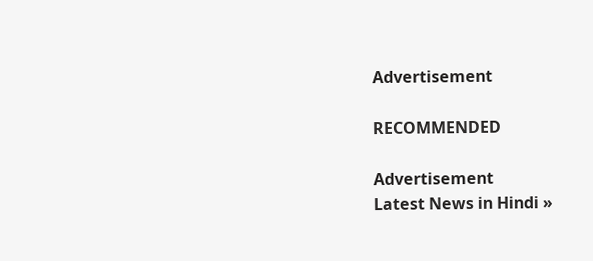Advertisement

RECOMMENDED

Advertisement
Latest News in Hindi »